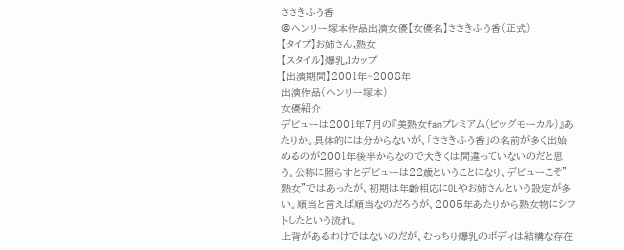ささきふう香
@ヘンリー塚本作品出演女優【女優名】ささきふう香(正式)
【タイプ】お姉さん,熟女
【スタイル】爆乳,Iカップ
【出演期間】2001年~2008年
出演作品(ヘンリー塚本)
女優紹介
デビューは2001年7月の『美熟女fanプレミアム(ビッグモーカル)』あたりか。具体的には分からないが、「ささきふう香」の名前が多く出始めるのが2001年後半からなので大きくは間違っていないのだと思う。公称に照らすとデビューは22歳ということになり、デビューこそ”熟女”ではあったが、初期は年齢相応にOLやお姉さんという設定が多い。順当と言えば順当なのだろうが、2005年あたりから熟女物にシフトしたという流れ。
上背があるわけではないのだが、むっちり爆乳のボディは結構な存在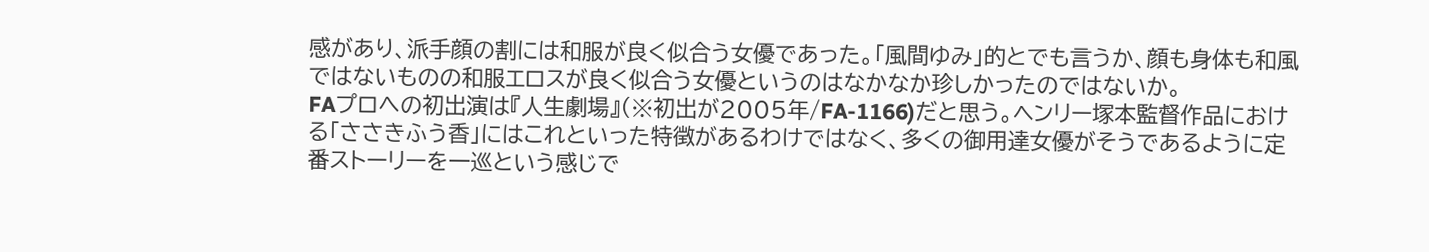感があり、派手顔の割には和服が良く似合う女優であった。「風間ゆみ」的とでも言うか、顔も身体も和風ではないものの和服エロスが良く似合う女優というのはなかなか珍しかったのではないか。
FAプロへの初出演は『人生劇場』(※初出が2005年/FA-1166)だと思う。ヘンリー塚本監督作品における「ささきふう香」にはこれといった特徴があるわけではなく、多くの御用達女優がそうであるように定番ストーリーを一巡という感じで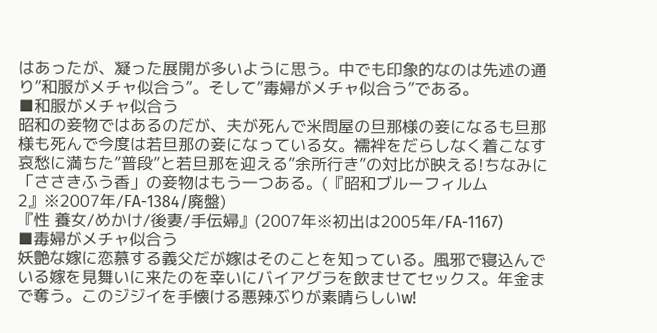はあったが、凝った展開が多いように思う。中でも印象的なのは先述の通り”和服がメチャ似合う”。そして”毒婦がメチャ似合う”である。
■和服がメチャ似合う
昭和の妾物ではあるのだが、夫が死んで米問屋の旦那様の妾になるも旦那様も死んで今度は若旦那の妾になっている女。襦袢をだらしなく着こなす哀愁に満ちた”普段”と若旦那を迎える”余所行き”の対比が映える!ちなみに「ささきふう香」の妾物はもう一つある。(『昭和ブルーフィルム 2』※2007年/FA-1384/廃盤)
『性 養女/めかけ/後妻/手伝婦』(2007年※初出は2005年/FA-1167)
■毒婦がメチャ似合う
妖艶な嫁に恋慕する義父だが嫁はそのことを知っている。風邪で寝込んでいる嫁を見舞いに来たのを幸いにバイアグラを飲ませてセックス。年金まで奪う。このジジイを手懐ける悪辣ぶりが素晴らしいw!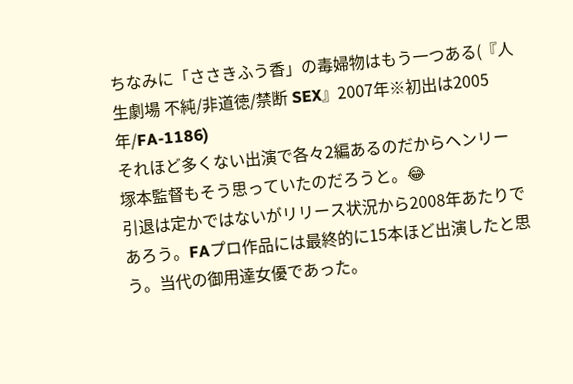ちなみに「ささきふう香」の毒婦物はもう一つある(『人生劇場 不純/非道徳/禁断 SEX』2007年※初出は2005年/FA-1186)
それほど多くない出演で各々2編あるのだからヘンリー塚本監督もそう思っていたのだろうと。😂
引退は定かではないがリリース状況から2008年あたりであろう。FAプロ作品には最終的に15本ほど出演したと思う。当代の御用達女優であった。